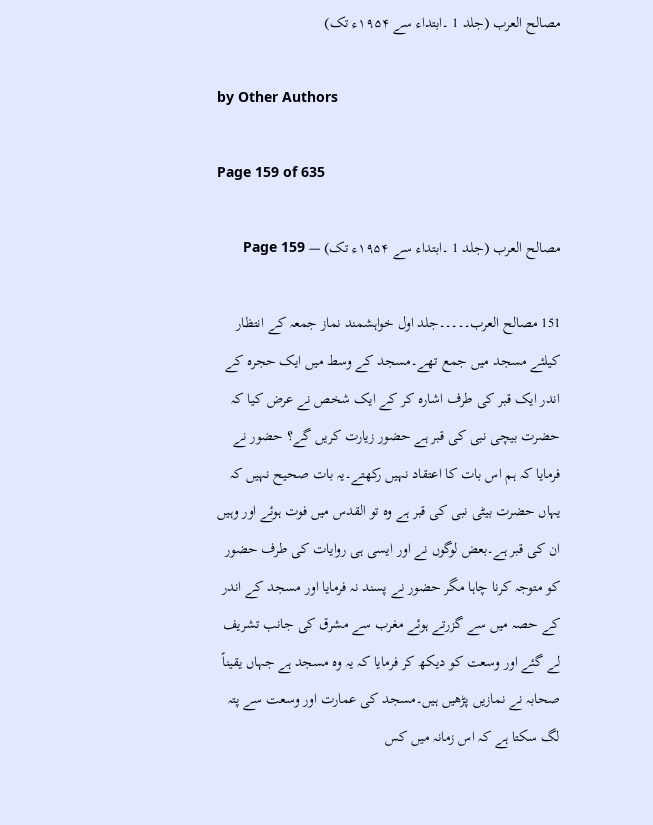مصالح العرب (جلد 1 ۔ابتداء سے ۱۹۵۴ء تک)

by Other Authors

Page 159 of 635

مصالح العرب (جلد 1 ۔ابتداء سے ۱۹۵۴ء تک) — Page 159

151 مصالح العرب۔۔۔۔۔جلد اول خواہشمند نماز جمعہ کے انتظار کیلئے مسجد میں جمع تھے۔مسجد کے وسط میں ایک حجرہ کے اندر ایک قبر کی طرف اشارہ کر کے ایک شخص نے عرض کیا کہ حضرت بیچی نبی کی قبر ہے حضور زیارت کریں گے؟ حضور نے فرمایا کہ ہم اس بات کا اعتقاد نہیں رکھتے۔یہ بات صحیح نہیں کہ یہاں حضرت بیٹی نبی کی قبر ہے وہ تو القدس میں فوت ہوئے اور وہیں ان کی قبر ہے۔بعض لوگوں نے اور ایسی ہی روایات کی طرف حضور کو متوجہ کرنا چاہا مگر حضور نے پسند نہ فرمایا اور مسجد کے اندر کے حصہ میں سے گزرتے ہوئے مغرب سے مشرق کی جانب تشریف لے گئے اور وسعت کو دیکھ کر فرمایا کہ یہ وہ مسجد ہے جہاں یقیناً صحابہ نے نمازیں پڑھیں ہیں۔مسجد کی عمارت اور وسعت سے پتہ لگ سکتا ہے کہ اس زمانہ میں کس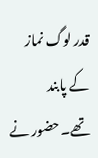قدر لوگ نماز کے پابند تھے۔حضور نے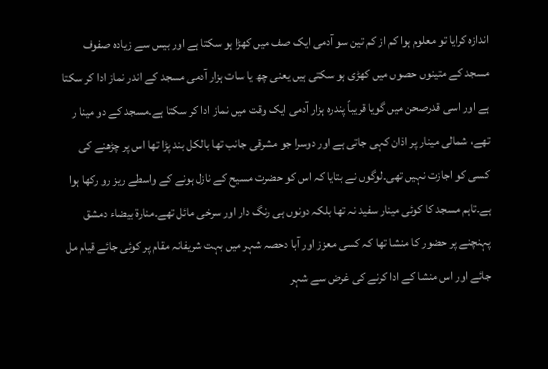اندازہ کرایا تو معلوم ہوا کم از کم تین سو آدمی ایک صف میں کھڑا ہو سکتا ہے اور بیس سے زیادہ صفوف مسجد کے متینوں حصوں میں کھڑی ہو سکتی ہیں یعنی چھ یا سات ہزار آدمی مسجد کے اندر نماز ادا کر سکتا ہے اور اسی قدرصحن میں گویا قریباً پندرہ ہزار آدمی ایک وقت میں نماز ادا کر سکتا ہے۔مسجد کے دو مینا ر تھے، شمالی مینار پر اذان کہی جاتی ہے اور دوسرا جو مشرقی جانب تھا بالکل بند پڑا تھا اس پر چڑھنے کی کسی کو اجازت نہیں تھی۔لوگوں نے بتایا کہ اس کو حضرت مسیح کے نازل ہونے کے واسطے ریز رو رکھا ہوا ہے۔تاہم مسجد کا کوئی مینار سفید نہ تھا بلکہ دونوں ہی رنگ دار اور سرخی مائل تھے۔منارة بيضاء دمشق پہنچنے پر حضور کا منشا تھا کہ کسی معزز اور آبا دحصہ شہر میں بہت شریفانہ مقام پر کوئی جائے قیام مل جائے اور اس منشا کے ادا کرنے کی غرض سے شہر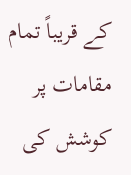کے قریباً تمام مقامات پر کوشش کی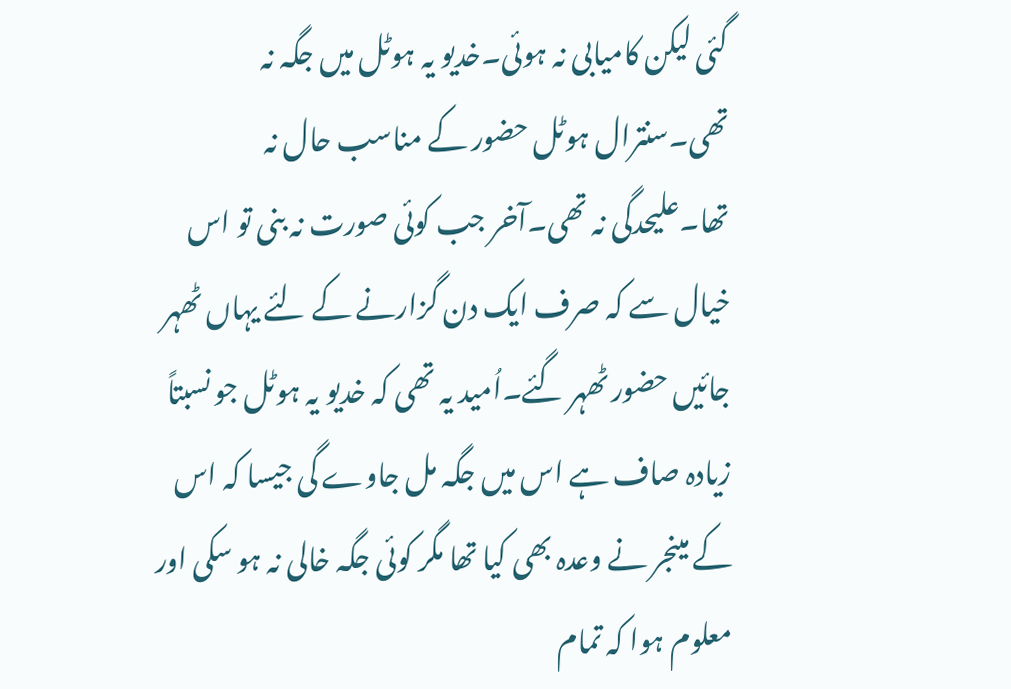گئی لیکن کامیابی نہ ہوئی۔خدیو یہ ہوٹل میں جگہ نہ تھی۔سنترال ہوٹل حضور کے مناسب حال نہ تھا۔علیحدگی نہ تھی۔آخر جب کوئی صورت نہ بنی تو اس خیال سے کہ صرف ایک دن گزارنے کے لئے یہاں ٹھہر جائیں حضور ٹھہر گئے۔اُمید یہ تھی کہ خدیو یہ ہوٹل جو نسبتاً زیادہ صاف ہے اس میں جگہ مل جاوے گی جیسا کہ اس کے مینجر نے وعدہ بھی کیا تھا مگر کوئی جگہ خالی نہ ہو سکی اور معلوم ہوا کہ تمام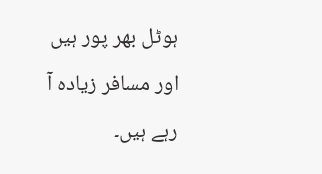ہوٹل بھر پور ہیں اور مسافر زیادہ آ رہے ہیں۔